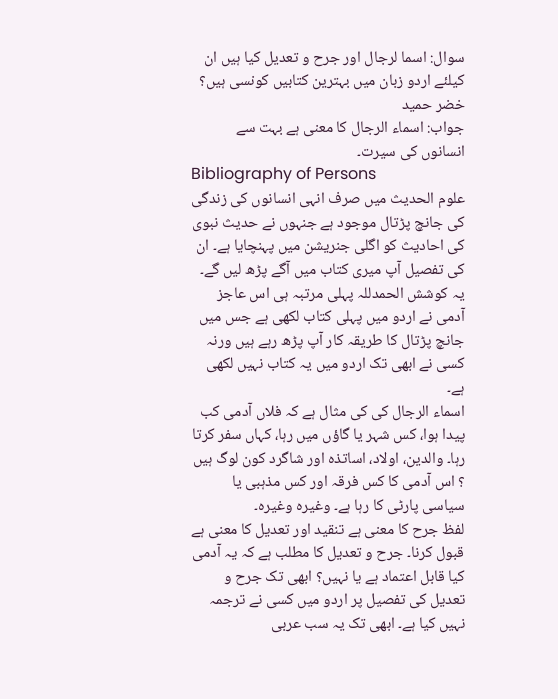سوال: اسما لرجال اور جرح و تعدیل کیا ہیں ان کیلئے اردو زبان میں بہترین کتابیں کونسی ہیں؟ خضر حمید
جواب: اسماء الرجال کا معنی ہے بہت سے انسانوں کی سیرت۔
Bibliography of Persons
علوم الحدیث میں صرف انہی انسانوں کی زندگی کی جانچ پڑتال موجود ہے جنہوں نے حدیث نبوی کی احادیث کو اگلی جنریشن میں پہنچایا ہے۔ ان کی تفصیل آپ میری کتاب میں آگے پڑھ لیں گے۔ یہ کوشش الحمدللہ پہلی مرتبہ ہی اس عاجز آدمی نے اردو میں پہلی کتاب لکھی ہے جس میں جانچ پڑتال کا طریقہ کار آپ پڑھ رہے ہیں ورنہ کسی نے ابھی تک اردو میں یہ کتاب نہیں لکھی ہے۔
اسماء الرجال کی کی مثال ہے کہ فلاں آدمی کب پیدا ہوا، کس شہر یا گاؤں میں رہا، کہاں سفر کرتا رہا۔ والدین، اولاد، اساتذہ اور شاگرد کون لوگ ہیں ؟ اس آدمی کا کس فرقہ اور کس مذہبی یا سیاسی پارٹی کا رہا ہے۔ وغیرہ وغیرہ۔
لفظ جرح کا معنی ہے تنقید اور تعدیل کا معنی ہے قبول کرنا۔ جرح و تعدیل کا مطلب ہے کہ یہ آدمی کیا قابل اعتماد ہے یا نہیں؟ ابھی تک جرح و تعدیل کی تفصیل پر اردو میں کسی نے ترجمہ نہیں کیا ہے۔ ابھی تک یہ سب عربی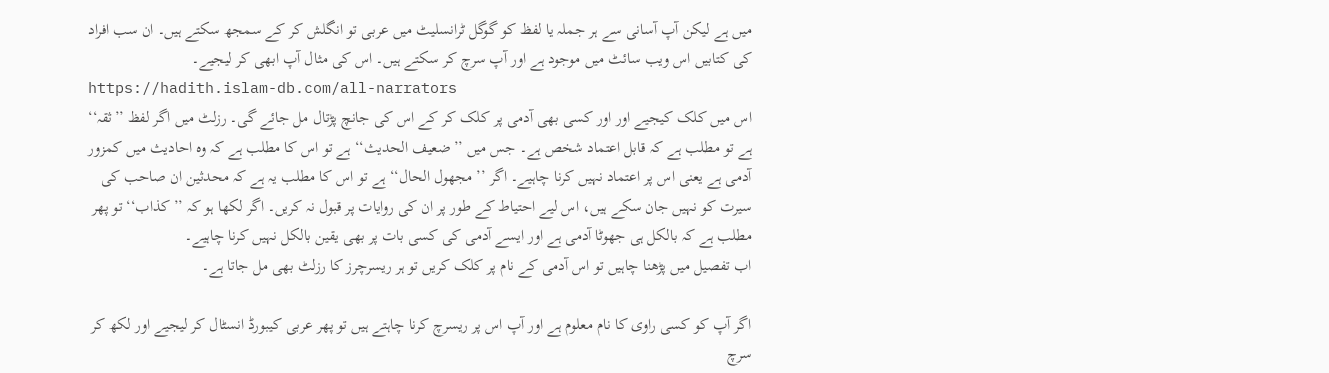میں ہے لیکن آپ آسانی سے ہر جملہ یا لفظ کو گوگل ٹرانسلیٹ میں عربی تو انگلش کر کے سمجھ سکتے ہیں۔ ان سب افراد کی کتابیں اس ویب سائٹ میں موجود ہے اور آپ سرچ کر سکتے ہیں۔ اس کی مثال آپ ابھی کر لیجیے۔
https://hadith.islam-db.com/all-narrators
اس میں کلک کیجیے اور اور کسی بھی آدمی پر کلک کر کے اس کی جانچ پڑتال مل جائے گی۔ رزلٹ میں اگر لفظ ’’ثقہ‘‘ ہے تو مطلب ہے کہ قابل اعتماد شخص ہے۔ جس میں ’’ضعیف الحدیث‘‘ ہے تو اس کا مطلب ہے کہ وہ احادیث میں کمزور آدمی ہے یعنی اس پر اعتماد نہیں کرنا چاہیے۔ اگر ’’مجھول الحال‘‘ ہے تو اس کا مطلب یہ ہے کہ محدثین ان صاحب کی سیرت کو نہیں جان سکے ہیں، اس لیے احتیاط کے طور پر ان کی روایات پر قبول نہ کریں۔ اگر لکھا ہو کہ ’’کذاب‘‘ تو پھر مطلب ہے کہ بالکل ہی جھوٹا آدمی ہے اور ایسے آدمی کی کسی بات پر بھی یقین بالکل نہیں کرنا چاہیے۔
اب تفصیل میں پڑھنا چاہیں تو اس آدمی کے نام پر کلک کریں تو ہر ریسرچرز کا رزلٹ بھی مل جاتا ہے۔

اگر آپ کو کسی راوی کا نام معلوم ہے اور آپ اس پر ریسرچ کرنا چاہتے ہیں تو پھر عربی کیبورڈ انسٹال کر لیجیے اور لکھ کر سرچ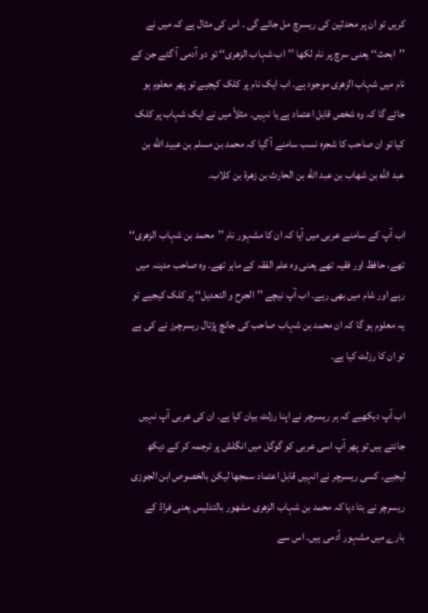کریں تو ان پر محدثین کی ریسرچ مل جائے گی ۔ اس کی مثال ہے کہ میں نے ’’ابحث‘‘ یعنی سرچ پر نام لکھا ’’اب شہاب الزھری‘‘ تو دو آدمی آ گئے جن کے نام میں شہاب الزھری موجود ہے۔ اب ایک نام پر کلک کیجیے تو پھر معلوم ہو جائے گا کہ وہ شخص قابل اعتماد ہے یا نہیں۔ مثلاً میں نے ایک شہاب پر کلک کیا تو ان صاحب کا شجرہ نسب سامنے آ گیا کہ محمد بن مسلم بن عبيد الله بن عبد الله بن شهاب بن عبد الله بن الحارث بن زهرة بن كلاب۔

اب آپ کے سامنے عربی میں آیا کہ ان کا مشہور نام ’’محمد بن شہاب الزھری‘‘ تھے، حافظ اور فقیہ تھے یعنی وہ علم الفقہ کے ماہر تھے۔ وہ صاحب مدینہ میں رہے اور شام میں بھی رہے۔ اب آپ نیچے ’’الجرح و التعدیل‘‘ پر کلک کیجیے تو یہ معلوم ہو گا کہ ان محمد بن شہاب صاحب کی جانچ پڑتال ریسرچرز نے کی ہے تو ان کا رزلٹ کیا ہے۔

اب آپ دیکھیے کہ ہر ریسرچر نے اپنا رزلٹ بیان کیا ہے۔ ان کی عربی آپ نہیں جانتے ہیں تو پھر آپ اسی عربی کو گوگل میں انگلش پر ترجمہ کر کے دیکھ لیجیے۔ کسی ریسرچر نے انہیں قابل اعتماد سمجھا لیکن بالخصوص ابن الجوزی ریسرچر نے بتا دیا کہ محمد بن شہاب الزھری مشهور بالتدليس یعنی فراڈ کے بارے میں مشہور آدمی ہیں۔ اس سے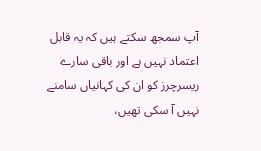آپ سمجھ سکتے ہیں کہ یہ قابل اعتماد نہیں ہے اور باقی سارے ریسرچرز کو ان کی کہانیاں سامنے نہیں آ سکی تھیں،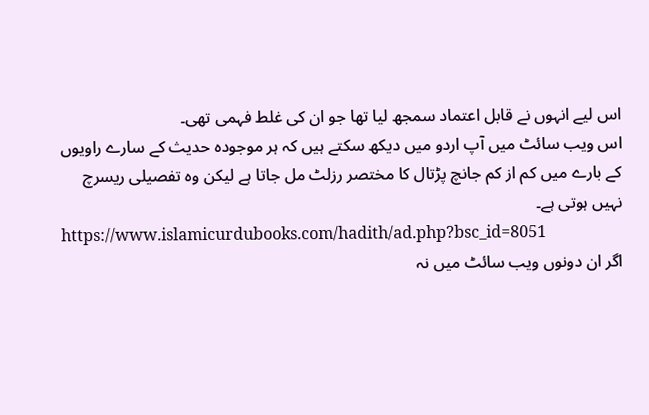اس لیے انہوں نے قابل اعتماد سمجھ لیا تھا جو ان کی غلط فہمی تھی۔
اس ویب سائٹ میں آپ اردو میں دیکھ سکتے ہیں کہ ہر موجودہ حدیث کے سارے راویوں کے بارے میں کم از کم جانچ پڑتال کا مختصر رزلٹ مل جاتا ہے لیکن وہ تفصیلی ریسرچ نہیں ہوتی ہے۔
https://www.islamicurdubooks.com/hadith/ad.php?bsc_id=8051
اگر ان دونوں ویب سائٹ میں نہ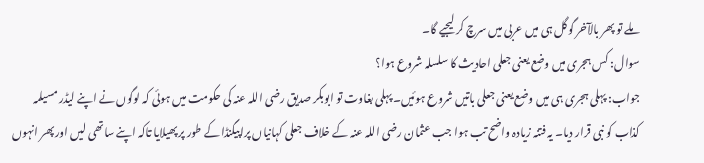ملے تو پھر بالآخر گوگل ہی میں عربی میں سرچ کر لیجیے گا۔
سوال: کس ہجری میں وضع یعنی جعلی احادیث کا سلسلہ شروع ہوا؟
جواب: پہلی ہجری ہی میں وضع یعنی جعلی باتیں شروع ہوئیں۔ پہلی بغاوت تو ابوبکر صدیق رضی اللہ عنہ کی حکومت میں ہوئی کہ لوگوں نے اپنے لیڈر مسیلمہ کذاب کو نبی قرار دیا۔ یہ فتنہ زیادہ واضح تب ہوا جب عثمان رضی اللہ عنہ کے خلاف جعلی کہانیاں پراپیگنڈا کے طور پر پھیلایا تاکہ اپنے ساتھی لیں اور پھر انہوں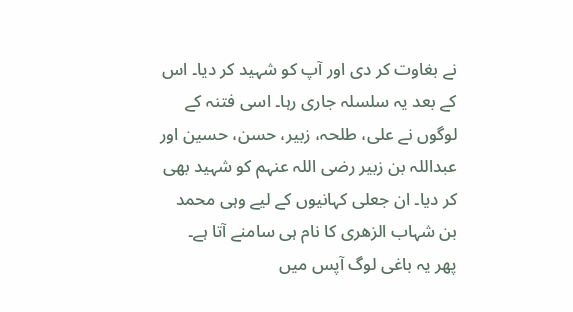نے بغاوت کر دی اور آپ کو شہید کر دیا۔ اس کے بعد یہ سلسلہ جاری رہا۔ اسی فتنہ کے لوگوں نے علی، طلحہ، زبیر، حسن، حسین اور عبداللہ بن زبیر رضی اللہ عنہم کو شہید بھی کر دیا۔ ان جعلی کہانیوں کے لیے وہی محمد بن شہاب الزھری کا نام ہی سامنے آتا ہے۔
پھر یہ باغی لوگ آپس میں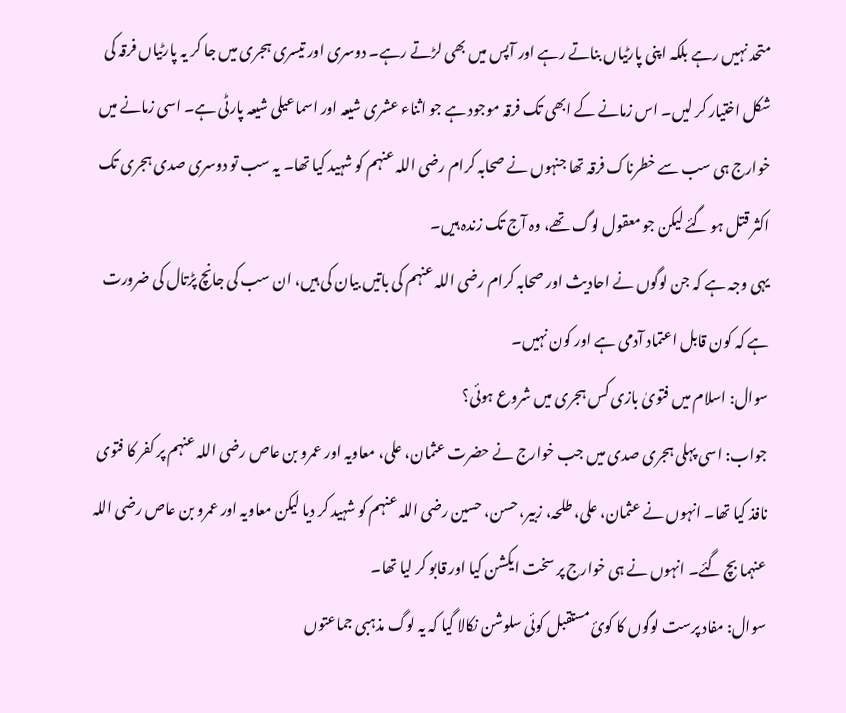متحد نہیں رہے بلکہ اپنی پارٹیاں بناتے رہے اور آپس میں بھی لڑتے رہے۔ دوسری اور تیسری ہجری میں جا کر یہ پارٹیاں فرقہ کی شکل اختیار کر لیں۔ اس زمانے کے ابھی تک فرقہ موجود ہے جو اثناء عشری شیعہ اور اسماعیلی شیعہ پارٹی ہے۔ اسی زمانے میں خوارج ہی سب سے خطرناک فرقہ تھا جنہوں نے صحابہ کرام رضی اللہ عنہم کو شہید کیا تھا۔ یہ سب تو دوسری صدی ہجری تک اکثر قتل ہو گئے لیکن جو معقول لوگ تھے، وہ آج تک زندہ ہیں۔
یہی وجہ ہے کہ جن لوگوں نے احادیث اور صحابہ کرام رضی اللہ عنہم کی باتیں بیان کی ہیں، ان سب کی جانچ پڑتال کی ضرورت ہے کہ کون قابل اعتماد آدمی ہے اور کون نہیں۔
سوال: اسلام میں فتویٰ بازی کس ہجری میں شروع ہوئی؟
جواب: اسی پہلی ہجری صدی میں جب خوارج نے حضرت عثمان، علی، معاویہ اور عمرو بن عاص رضی اللہ عنہم پر کفر کا فتوی نافذ کیا تھا۔ انہوں نے عثمان، علی، طلحہ، زبیر، حسن، حسین رضی اللہ عنہم کو شہید کر دیا لیکن معاویہ اور عمرو بن عاص رضی اللہ عنہما بچ گئے۔ انہوں نے ہی خوارج پر سخت ایکشن کیا اور قابو کر لیا تھا۔
سوال: مفاد پرست لوگوں کا کوئ مستقبل کوئی سلوشن نکالا گیا کہ یہ لوگ مذہبی جماعتوں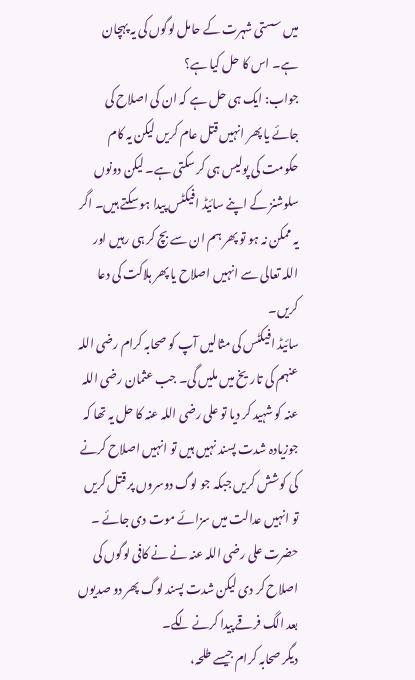میں سستی شہرت کے حامل لوگوں کی یہ پہچان ہے۔ اس کا حل کیا ہے؟
جواب: ایک ہی حل ہے کہ ان کی اصلاح کی جائے یا پھر انہیں قتل عام کریں لیکن یہ کام حکومت کی پولیس ہی کر سکتی ہے۔ لیکن دونوں سلوشنز کے اپنے سائیڈ افیکٹس پیدا ہو سکتے ہیں۔ اگر یہ ممکن نہ ہو تو پھر ہم ان سے بچ کر ہی رہیں اور اللہ تعالی سے انہیں اصلاح یا پھر ہلاکت کی دعا کریں۔
سائیڈ افیکٹس کی مثالیں آپ کو صحابہ کرام رضی اللہ عنہم کی تاریخ میں ملیں گی۔ جب عثمان رضی اللہ عنہ کو شہید کر دیا تو علی رضی اللہ عنہ کا حل یہ تھا کہ جوزیادہ شدت پسند نہیں ہیں تو انہیں اصلاح کرنے کی کوشش کریں جبکہ جو لوگ دوسروں پر قتل کریں تو انہیں عدالت میں سزائے موت دی جائے ۔ حضرت علی رضی اللہ عنہ نے نے کافی لوگوں کی اصلاح کر دی لیکن شدت پسند لوگ پھر دو صدیوں بعد الگ فرقے پیدا کرنے لگے۔
دیگر صحابہ کرام جیسے طلحہ،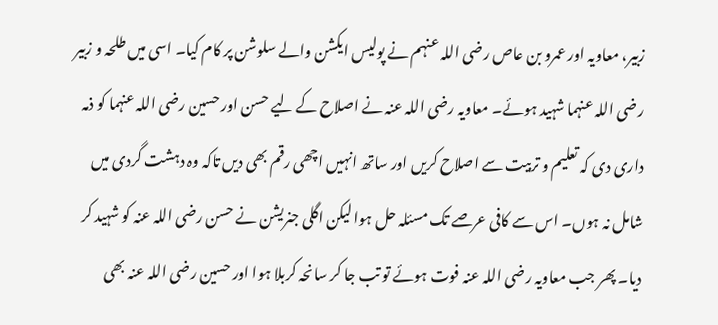زبیر، معاویہ اور عمرو بن عاص رضی اللہ عنہم نے پولیس ایکشن والے سلوشن پر کام کیا۔ اسی میں طلحہ و زبیر رضی اللہ عنہما شہید ہوئے۔ معاویہ رضی اللہ عنہ نے اصلاح کے لیے حسن اور حسین رضی اللہ عنہما کو ذمہ داری دی کہ تعلیم و تربیت سے اصلاح کریں اور ساتھ انہیں اچھی رقم بھی دیں تاکہ وہ دہشت گردی میں شامل نہ ہوں۔ اس سے کافی عرصے تک مسئلہ حل ہوا لیکن اگلی جنریشن نے حسن رضی اللہ عنہ کو شہید کر دیا۔ پھر جب معاویہ رضی اللہ عنہ فوت ہوئے تو تب جا کر سانحہ کربلا ہوا اور حسین رضی اللہ عنہ بھی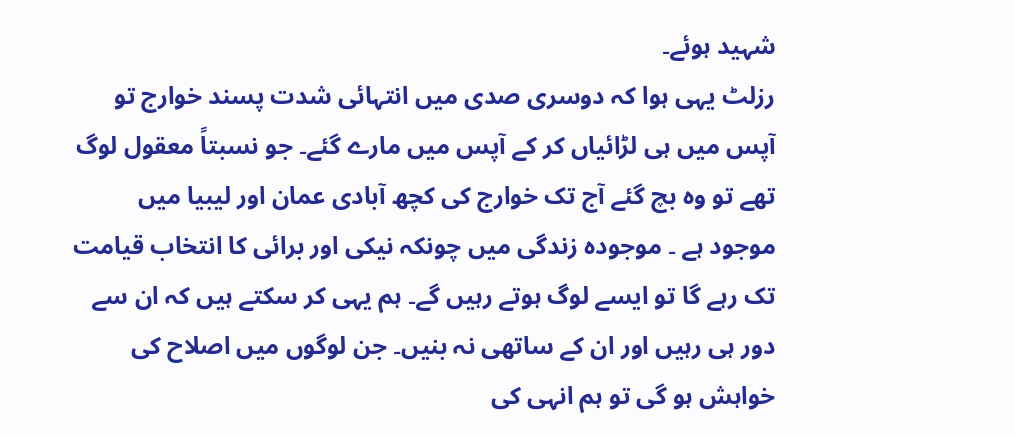شہید ہوئے۔
رزلٹ یہی ہوا کہ دوسری صدی میں انتہائی شدت پسند خوارج تو آپس میں ہی لڑائیاں کر کے آپس میں مارے گئے۔ جو نسبتاً معقول لوگ تھے تو وہ بچ گئے آج تک خوارج کی کچھ آبادی عمان اور لیبیا میں موجود ہے ۔ موجودہ زندگی میں چونکہ نیکی اور برائی کا انتخاب قیامت تک رہے گا تو ایسے لوگ ہوتے رہیں گے۔ ہم یہی کر سکتے ہیں کہ ان سے دور ہی رہیں اور ان کے ساتھی نہ بنیں۔ جن لوگوں میں اصلاح کی خواہش ہو گی تو ہم انہی کی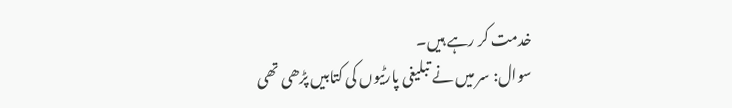خدمت کر رہے ہیں۔
سوال: سر میں نے تبلیغی پارٹیوں کی کتابیں پڑھی تھی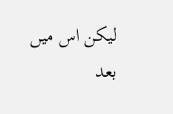لیکن اس میں بعد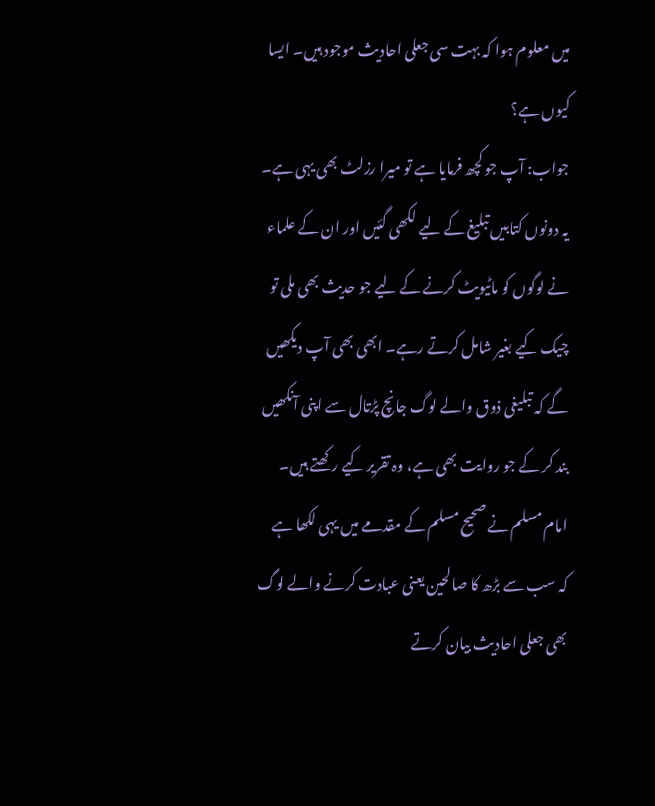میں معلوم ہوا کہ بہت سی جعلی احادیث موجود ہیں۔ ایسا کیوں ہے؟
جواب: آپ جو کچھ فرمایا ہے تو میرا رزلٹ بھی یہی ہے۔ یہ دونوں کتابیں تبلیغ کے لیے لکھی گئیں اور ان کے علماء نے لوگوں کو ماٹیویٹ کرنے کے لیے جو حدیث بھی ملی تو چیک کیے بغیر شامل کرتے رہے۔ ابھی بھی آپ دیکھیں گے کہ تبلیغی ذوق والے لوگ جانچ پڑتال سے اپنی آنکھیں بند کر کے جو روایت بھی ہے، وہ تقریر کیے رکھتے ہیں۔ امام مسلم نے صحیح مسلم کے مقدمے میں یہی لکھا ہے کہ سب سے بڑھ کا صالحین یعنی عبادت کرنے والے لوگ بھی جعلی احادیث بیان کرتے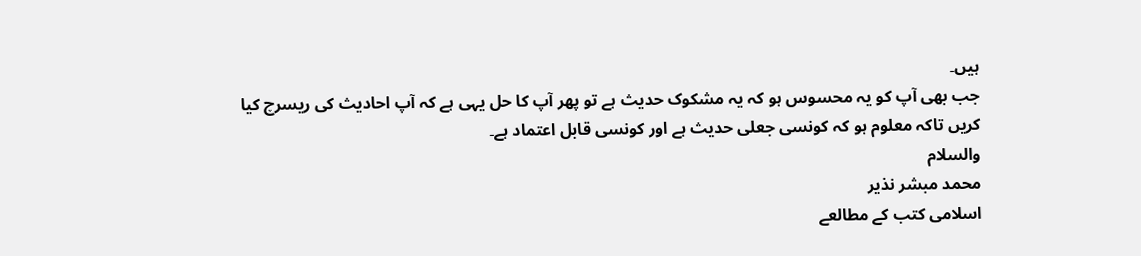ہیں۔
جب بھی آپ کو یہ محسوس ہو کہ یہ مشکوک حدیث ہے تو پھر آپ کا حل یہی ہے کہ آپ احادیث کی ریسرچ کیا کریں تاکہ معلوم ہو کہ کونسی جعلی حدیث ہے اور کونسی قابل اعتماد ہے۔
والسلام
محمد مبشر نذیر
اسلامی کتب کے مطالعے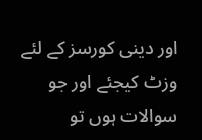اور دینی کورسز کے لئے وزٹ کیجئے اور جو سوالات ہوں تو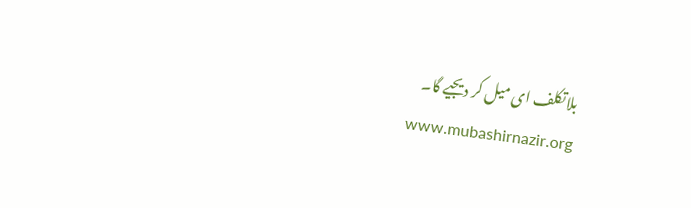بلاتکلف ای میل کر دیجیے گا۔
www.mubashirnazir.org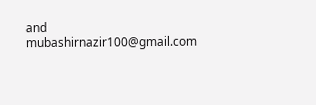and mubashirnazir100@gmail.com